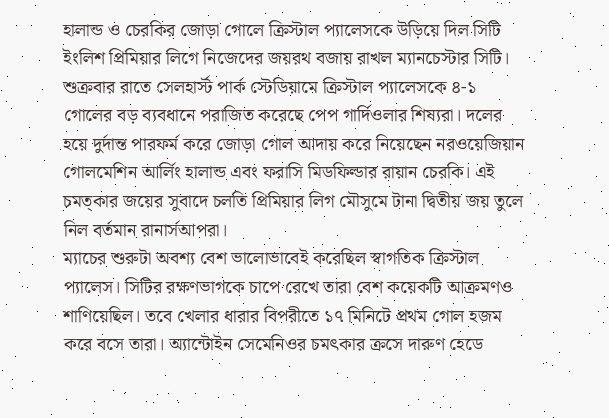হালান্ড ও চেরকির জোড়া গোলে ক্রিস্টাল প্যালেসকে উড়িয়ে দিল সিটি
ইংলিশ প্রিমিয়ার লিগে নিজেদের জয়রথ বজায় রাখল ম্যানচেস্টার সিটি। শুক্রবার রাতে সেলহার্স্ট পার্ক স্টেডিয়ামে ক্রিস্টাল প্যালেসকে ৪-১ গোলের বড় ব্যবধানে পরাজিত করেছে পেপ গার্দিওলার শিষ্যরা। দলের হয়ে দুর্দান্ত পারফর্ম করে জোড়া গোল আদায় করে নিয়েছেন নরওয়েজিয়ান গোলমেশিন আর্লিং হালান্ড এবং ফরাসি মিডফিল্ডার রায়ান চেরকি। এই চমত্কার জয়ের সুবাদে চলতি প্রিমিয়ার লিগ মৌসুমে টানা দ্বিতীয় জয় তুলে নিল বর্তমান রানার্সআপরা।
ম্যাচের শুরুটা অবশ্য বেশ ভালোভাবেই করেছিল স্বাগতিক ক্রিস্টাল প্যালেস। সিটির রক্ষণভাগকে চাপে রেখে তারা বেশ কয়েকটি আক্রমণও শাণিয়েছিল। তবে খেলার ধারার বিপরীতে ১৭ মিনিটে প্রথম গোল হজম করে বসে তারা। অ্যান্টোইন সেমেনিওর চমৎকার ক্রসে দারুণ হেডে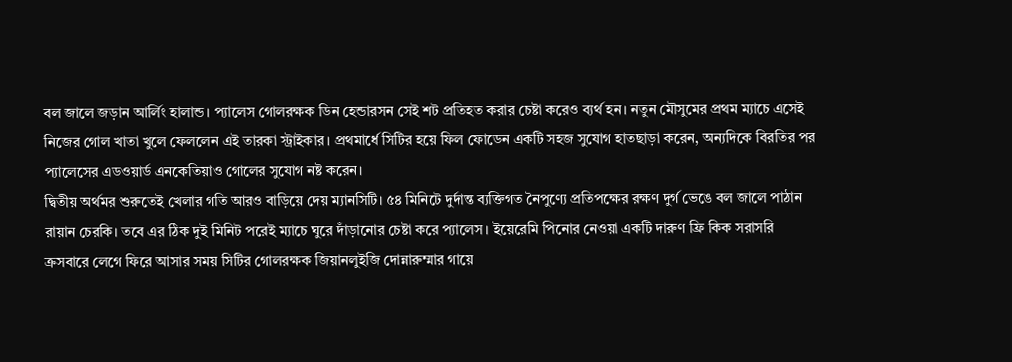বল জালে জড়ান আর্লিং হালান্ড। প্যালেস গোলরক্ষক ডিন হেন্ডারসন সেই শট প্রতিহত করার চেষ্টা করেও ব্যর্থ হন। নতুন মৌসুমের প্রথম ম্যাচে এসেই নিজের গোল খাতা খুলে ফেললেন এই তারকা স্ট্রাইকার। প্রথমার্ধে সিটির হয়ে ফিল ফোডেন একটি সহজ সুযোগ হাতছাড়া করেন, অন্যদিকে বিরতির পর প্যালেসের এডওয়ার্ড এনকেতিয়াও গোলের সুযোগ নষ্ট করেন।
দ্বিতীয় অর্থমর শুরুতেই খেলার গতি আরও বাড়িয়ে দেয় ম্যানসিটি। ৫৪ মিনিটে দুর্দান্ত ব্যক্তিগত নৈপুণ্যে প্রতিপক্ষের রক্ষণ দুর্গ ভেঙে বল জালে পাঠান রায়ান চেরকি। তবে এর ঠিক দুই মিনিট পরেই ম্যাচে ঘুরে দাঁড়ানোর চেষ্টা করে প্যালেস। ইয়েরেমি পিনোর নেওয়া একটি দারুণ ফ্রি কিক সরাসরি ক্রসবারে লেগে ফিরে আসার সময় সিটির গোলরক্ষক জিয়ানলুইজি দোন্নারুম্মার গায়ে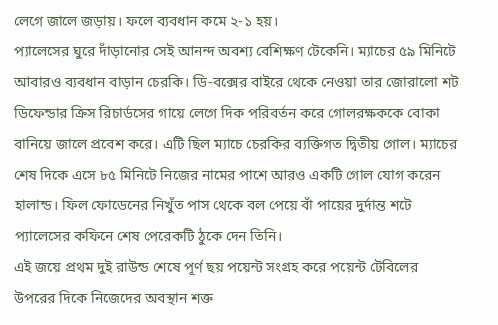লেগে জালে জড়ায়। ফলে ব্যবধান কমে ২-১ হয়।
প্যালেসের ঘুরে দাঁড়ানোর সেই আনন্দ অবশ্য বেশিক্ষণ টেকেনি। ম্যাচের ৫৯ মিনিটে আবারও ব্যবধান বাড়ান চেরকি। ডি-বক্সের বাইরে থেকে নেওয়া তার জোরালো শট ডিফেন্ডার ক্রিস রিচার্ডসের গায়ে লেগে দিক পরিবর্তন করে গোলরক্ষককে বোকা বানিয়ে জালে প্রবেশ করে। এটি ছিল ম্যাচে চেরকির ব্যক্তিগত দ্বিতীয় গোল। ম্যাচের শেষ দিকে এসে ৮৫ মিনিটে নিজের নামের পাশে আরও একটি গোল যোগ করেন হালান্ড। ফিল ফোডেনের নিখুঁত পাস থেকে বল পেয়ে বাঁ পায়ের দুর্দান্ত শটে প্যালেসের কফিনে শেষ পেরেকটি ঠুকে দেন তিনি।
এই জয়ে প্রথম দুই রাউন্ড শেষে পূর্ণ ছয় পয়েন্ট সংগ্রহ করে পয়েন্ট টেবিলের উপরের দিকে নিজেদের অবস্থান শক্ত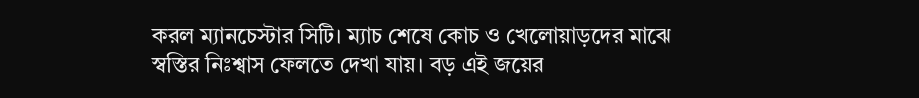করল ম্যানচেস্টার সিটি। ম্যাচ শেষে কোচ ও খেলোয়াড়দের মাঝে স্বস্তির নিঃশ্বাস ফেলতে দেখা যায়। বড় এই জয়ের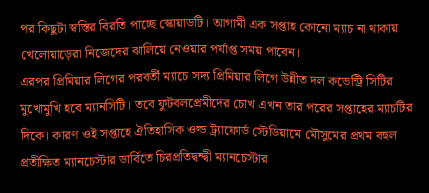পর কিছুটা স্বস্তির বিরতি পাচ্ছে স্কোয়াডটি। আগামী এক সপ্তাহ কোনো ম্যাচ না থাকায় খেলোয়াড়েরা নিজেদের ঝালিয়ে নেওয়ার পর্যাপ্ত সময় পাবেন।
এরপর প্রিমিয়ার লিগের পরবর্তী ম্যাচে সদ্য প্রিমিয়ার লিগে উন্নীত দল কভেন্ট্রি সিটির মুখোমুখি হবে ম্যানসিটি। তবে ফুটবলপ্রেমীদের চোখ এখন তার পরের সপ্তাহের ম্যাচটির দিকে। কারণ ওই সপ্তাহে ঐতিহাসিক ওল্ড ট্র্যাফোর্ড স্টেডিয়ামে মৌসুমের প্রথম বহুল প্রতীক্ষিত ম্যানচেস্টার ডার্বিতে চিরপ্রতিদ্বন্দ্বী ম্যানচেস্টার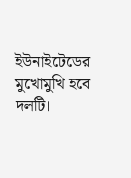ইউনাইটেডের মুখোমুখি হবে দলটি।